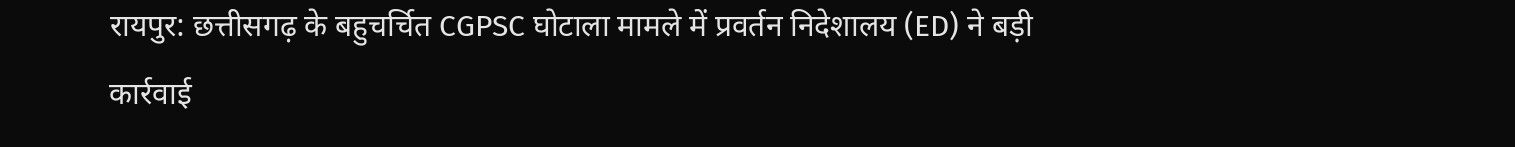रायपुर: छत्तीसगढ़ के बहुचर्चित CGPSC घोटाला मामले में प्रवर्तन निदेशालय (ED) ने बड़ी कार्रवाई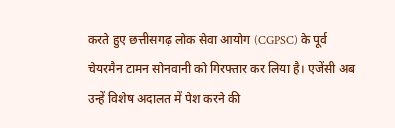करते हुए छत्तीसगढ़ लोक सेवा आयोग (CGPSC) के पूर्व चेयरमैन टामन सोनवानी को गिरफ्तार कर लिया है। एजेंसी अब उन्हें विशेष अदालत में पेश करने की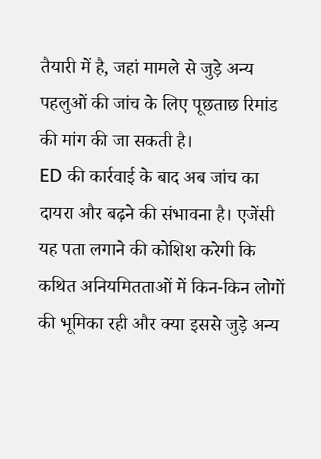तैयारी में है, जहां मामले से जुड़े अन्य पहलुओं की जांच के लिए पूछताछ रिमांड की मांग की जा सकती है।
ED की कार्रवाई के बाद अब जांच का दायरा और बढ़ने की संभावना है। एजेंसी यह पता लगाने की कोशिश करेगी कि कथित अनियमितताओं में किन-किन लोगों की भूमिका रही और क्या इससे जुड़े अन्य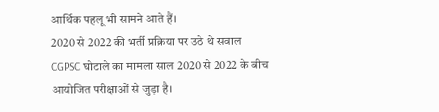आर्थिक पहलू भी सामने आते हैं।
2020 से 2022 की भर्ती प्रक्रिया पर उठे थे सवाल
CGPSC घोटाले का मामला साल 2020 से 2022 के बीच आयोजित परीक्षाओं से जुड़ा है।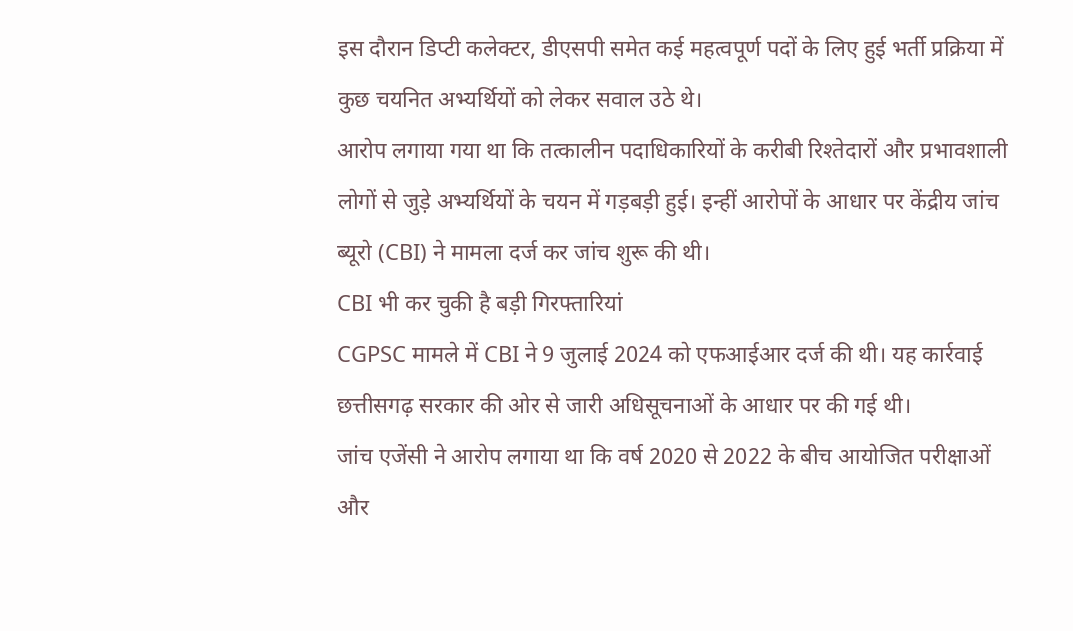इस दौरान डिप्टी कलेक्टर, डीएसपी समेत कई महत्वपूर्ण पदों के लिए हुई भर्ती प्रक्रिया में कुछ चयनित अभ्यर्थियों को लेकर सवाल उठे थे।
आरोप लगाया गया था कि तत्कालीन पदाधिकारियों के करीबी रिश्तेदारों और प्रभावशाली लोगों से जुड़े अभ्यर्थियों के चयन में गड़बड़ी हुई। इन्हीं आरोपों के आधार पर केंद्रीय जांच ब्यूरो (CBI) ने मामला दर्ज कर जांच शुरू की थी।
CBI भी कर चुकी है बड़ी गिरफ्तारियां
CGPSC मामले में CBI ने 9 जुलाई 2024 को एफआईआर दर्ज की थी। यह कार्रवाई छत्तीसगढ़ सरकार की ओर से जारी अधिसूचनाओं के आधार पर की गई थी।
जांच एजेंसी ने आरोप लगाया था कि वर्ष 2020 से 2022 के बीच आयोजित परीक्षाओं और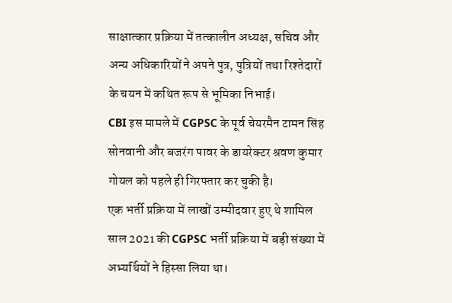साक्षात्कार प्रक्रिया में तत्कालीन अध्यक्ष, सचिव और अन्य अधिकारियों ने अपने पुत्र, पुत्रियों तथा रिश्तेदारों के चयन में कथित रूप से भूमिका निभाई।
CBI इस मामले में CGPSC के पूर्व चेयरमैन टामन सिंह सोनवानी और बजरंग पावर के डायरेक्टर श्रवण कुमार गोयल को पहले ही गिरफ्तार कर चुकी है।
एक भर्ती प्रक्रिया में लाखों उम्मीदवार हुए थे शामिल
साल 2021 की CGPSC भर्ती प्रक्रिया में बड़ी संख्या में अभ्यर्थियों ने हिस्सा लिया था।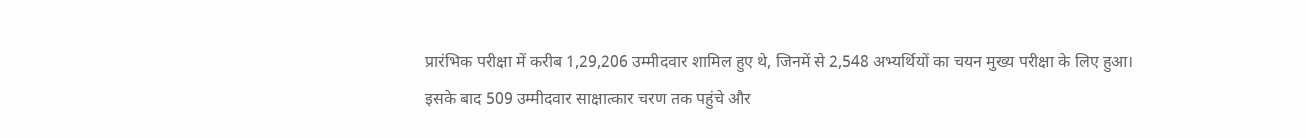प्रारंभिक परीक्षा में करीब 1,29,206 उम्मीदवार शामिल हुए थे, जिनमें से 2,548 अभ्यर्थियों का चयन मुख्य परीक्षा के लिए हुआ।
इसके बाद 509 उम्मीदवार साक्षात्कार चरण तक पहुंचे और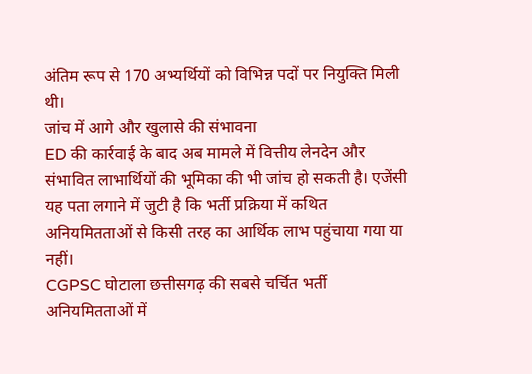अंतिम रूप से 170 अभ्यर्थियों को विभिन्न पदों पर नियुक्ति मिली थी।
जांच में आगे और खुलासे की संभावना
ED की कार्रवाई के बाद अब मामले में वित्तीय लेनदेन और संभावित लाभार्थियों की भूमिका की भी जांच हो सकती है। एजेंसी यह पता लगाने में जुटी है कि भर्ती प्रक्रिया में कथित अनियमितताओं से किसी तरह का आर्थिक लाभ पहुंचाया गया या नहीं।
CGPSC घोटाला छत्तीसगढ़ की सबसे चर्चित भर्ती अनियमितताओं में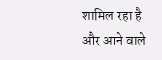शामिल रहा है और आने वाले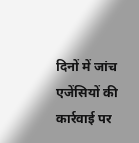दिनों में जांच एजेंसियों की कार्रवाई पर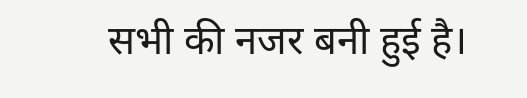सभी की नजर बनी हुई है।